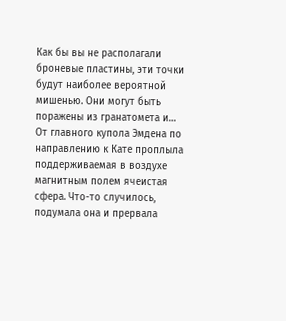Как бы вы не располагали броневые пластины, эти точки будут наиболее вероятной мишенью. Они могут быть поражены из гранатомета и…
От главного купола Эмдена по направлению к Кате проплыла поддерживаемая в воздухе магнитным полем ячеистая сфера. Что-то случилось, подумала она и прервала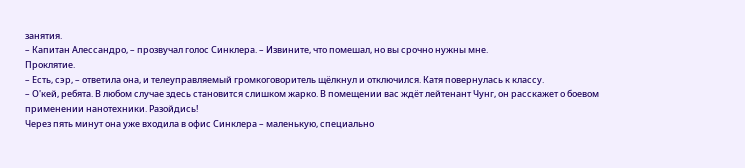занятия.
– Капитан Алессандро, – прозвучал голос Синклера. – Извините, что помешал, но вы срочно нужны мне.
Проклятие.
– Есть, сэр, – ответила она, и телеуправляемый громкоговоритель щёлкнул и отключился. Катя повернулась к классу.
– О'кей, ребята. В любом случае здесь становится слишком жарко. В помещении вас ждёт лейтенант Чунг, он расскажет о боевом применении нанотехники. Разойдись!
Через пять минут она уже входила в офис Синклера – маленькую, специально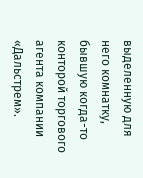выделенную для него комнатку, бывшую когда-то конторой торгового агента компании «Дальстрем».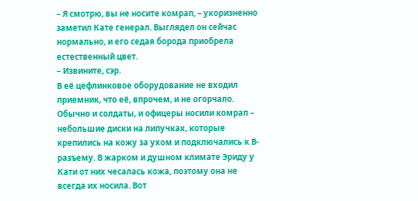– Я смотрю, вы не носите комрап, – укоризненно заметил Кате генерал. Выглядел он сейчас нормально, и его седая борода приобрела естественный цвет.
– Извините, сэр.
В её цефлинковое оборудование не входил приемник, что её, впрочем, и не огорчало. Обычно и солдаты, и офицеры носили комрап – небольшие диски на липучках, которые крепились на кожу за ухом и подключались к В-разъему. В жарком и душном климате Эриду у Кати от них чесалась кожа, поэтому она не всегда их носила. Вот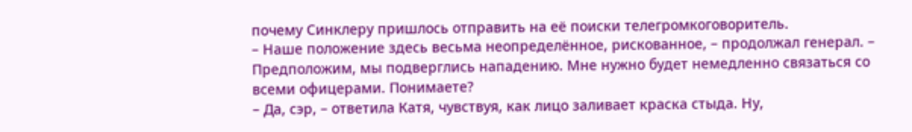почему Синклеру пришлось отправить на её поиски телегромкоговоритель.
– Наше положение здесь весьма неопределённое, рискованное, – продолжал генерал. – Предположим, мы подверглись нападению. Мне нужно будет немедленно связаться со всеми офицерами. Понимаете?
– Да, сэр, – ответила Катя, чувствуя, как лицо заливает краска стыда. Ну,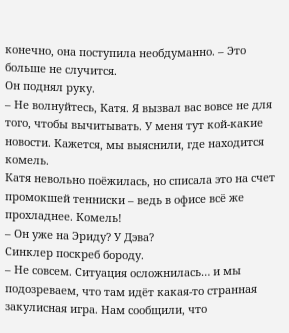конечно, она поступила необдуманно. – Это больше не случится.
Он поднял руку.
– Не волнуйтесь, Катя. Я вызвал вас вовсе не для того, чтобы вычитывать. У меня тут кой-какие новости. Кажется, мы выяснили, где находится комель.
Катя невольно поёжилась, но списала это на счет промокшей тенниски – ведь в офисе всё же прохладнее. Комель!
– Он уже на Эриду? У Дэва?
Синклер поскреб бороду.
– Не совсем. Ситуация осложнилась… и мы подозреваем, что там идёт какая-то странная закулисная игра. Нам сообщили, что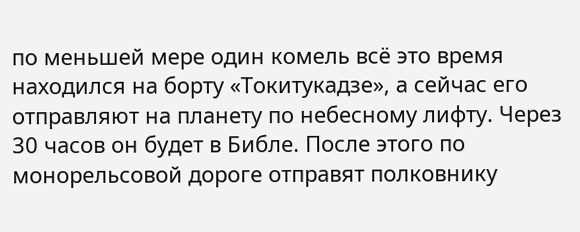по меньшей мере один комель всё это время находился на борту «Токитукадзе», а сейчас его отправляют на планету по небесному лифту. Через 30 часов он будет в Библе. После этого по монорельсовой дороге отправят полковнику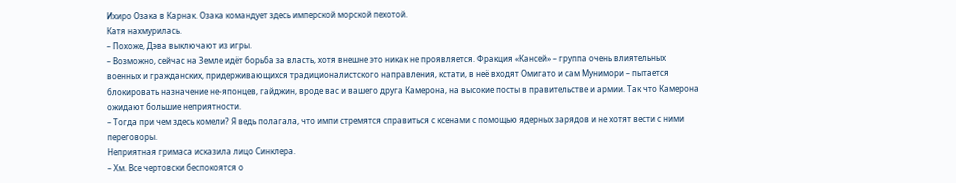Ихиро Озака в Карнак. Озака командует здесь имперской морской пехотой.
Катя нахмурилась.
– Похоже, Дэва выключают из игры.
– Возможно, сейчас на Земле идёт борьба за власть, хотя внешне это никак не проявляется. Фракция «Кансей» – группа очень влиятельных военных и гражданских, придерживающихся традиционалистского направления, кстати, в неё входят Омигато и сам Мунимори – пытается блокировать назначение не-японцев, гайджин, вроде вас и вашего друга Камерона, на высокие посты в правительстве и армии. Так что Камерона ожидают большие неприятности.
– Тогда при чем здесь комели? Я ведь полагала, что импи стремятся справиться с ксенами с помощью ядерных зарядов и не хотят вести с ними переговоры.
Неприятная гримаса исказила лицо Синклера.
– Хм. Все чертовски беспокоятся о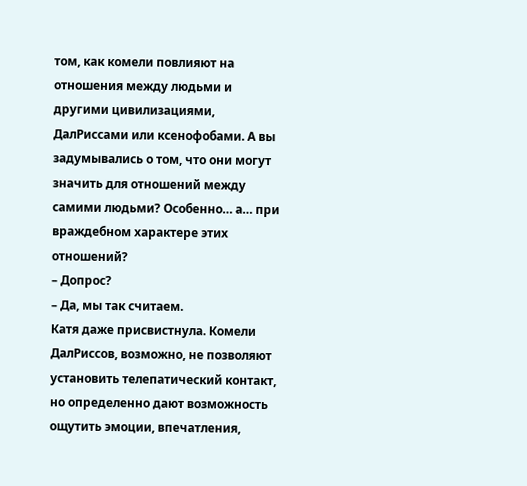том, как комели повлияют на отношения между людьми и другими цивилизациями, ДалРиссами или ксенофобами. А вы задумывались о том, что они могут значить для отношений между самими людьми? Особенно… а… при враждебном характере этих отношений?
– Допрос?
– Да, мы так считаем.
Катя даже присвистнула. Комели ДалРиссов, возможно, не позволяют установить телепатический контакт, но определенно дают возможность ощутить эмоции, впечатления,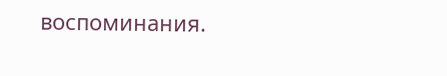воспоминания.